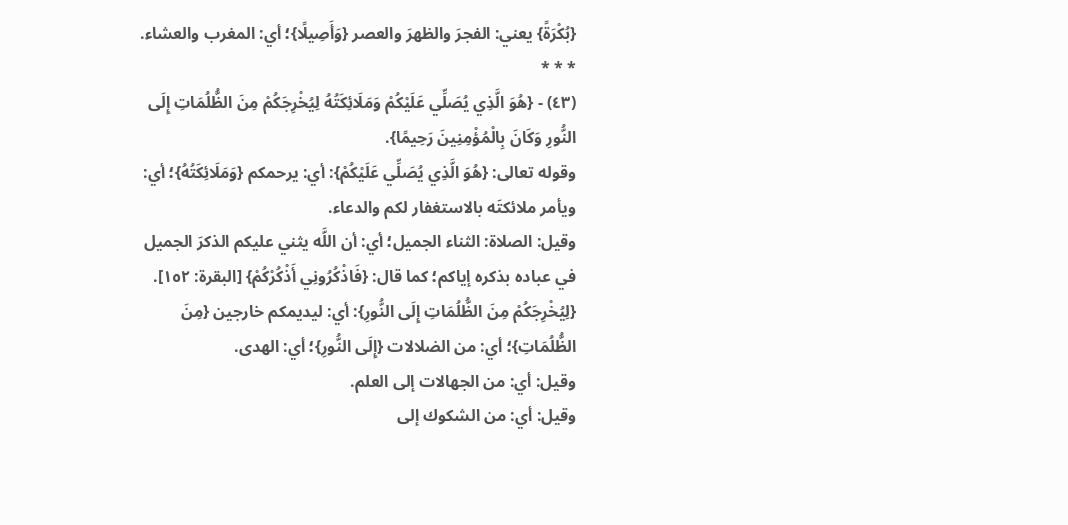{بُكْرَةً} يعني: الفجرَ والظهرَ والعصر {وَأَصِيلًا}؛ أي: المغرب والعشاء.
* * *
(٤٣) - {هُوَ الَّذِي يُصَلِّي عَلَيْكُمْ وَمَلَائِكَتُهُ لِيُخْرِجَكُمْ مِنَ الظُّلُمَاتِ إِلَى النُّورِ وَكَانَ بِالْمُؤْمِنِينَ رَحِيمًا}.
وقوله تعالى: {هُوَ الَّذِي يُصَلِّي عَلَيْكُمْ}: أي: يرحمكم {وَمَلَائِكَتُهُ}؛ أي: ويأمر ملائكتَه بالاستغفار لكم والدعاء.
وقيل: الصلاة: الثناء الجميل؛ أي: أن اللَّه يثني عليكم الذكرَ الجميل في عباده بذكره إياكم؛ كما قال: {فَاذْكُرُونِي أَذْكُرْكُمْ} [البقرة: ١٥٢].
{لِيُخْرِجَكُمْ مِنَ الظُّلُمَاتِ إِلَى النُّورِ}: أي: ليديمكم خارجين {مِنَ الظُّلُمَاتِ}؛ أي: من الضلالات {إِلَى النُّورِ}؛ أي: الهدى.
وقيل: أي: من الجهالات إلى العلم.
وقيل: أي: من الشكوك إلى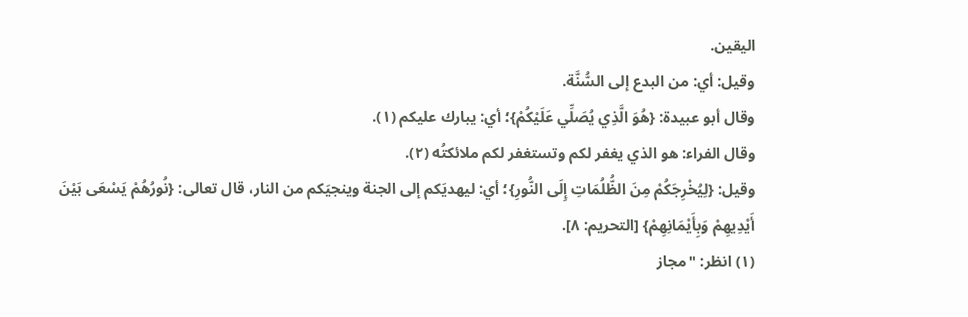اليقين.
وقيل: أي: من البدع إلى السُّنَّة.
وقال أبو عبيدة: {هُوَ الَّذِي يُصَلِّي عَلَيْكُمْ}؛ أي: يبارك عليكم (١).
وقال الفراء: هو الذي يغفر لكم وتستغفر لكم ملائكتُه (٢).
وقيل: {لِيُخْرِجَكُمْ مِنَ الظُّلُمَاتِ إِلَى النُّورِ}؛ أي: ليهديَكم إلى الجنة وينجيَكم من النار، قال تعالى: {نُورُهُمْ يَسْعَى بَيْنَ أَيْدِيهِمْ وَبِأَيْمَانِهِمْ} [التحريم: ٨].
(١) انظر: "مجاز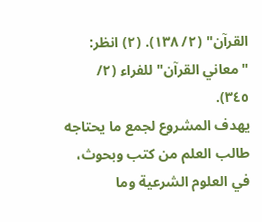القرآن" (٢/ ١٣٨). (٢) انظر: "معاني القرآن" للفراء (٢/ ٣٤٥).
يهدف المشروع لجمع ما يحتاجه طالب العلم من كتب وبحوث، في العلوم الشرعية وما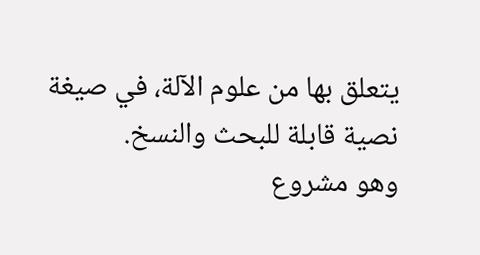يتعلق بها من علوم الآلة، في صيغة نصية قابلة للبحث والنسخ.
وهو مشروع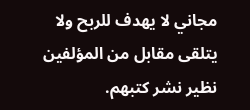مجاني لا يهدف للربح ولا يتلقى مقابل من المؤلفين نظير نشر كتبهم.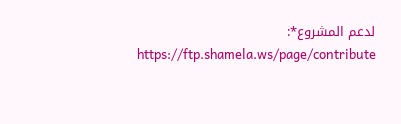لدعم المشروع*: https://ftp.shamela.ws/page/contribute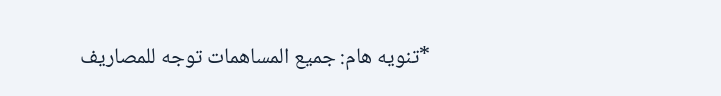*تنويه هام: جميع المساهمات توجه للمصاريف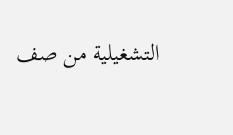التشغيلية من صف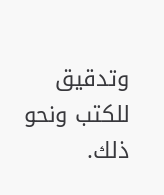وتدقيق للكتب ونحو ذلك.